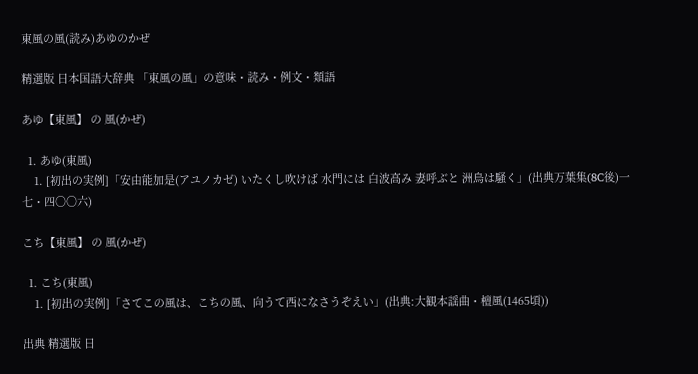東風の風(読み)あゆのかぜ

精選版 日本国語大辞典 「東風の風」の意味・読み・例文・類語

あゆ【東風】 の 風(かぜ)

  1. あゆ(東風)
    1. [初出の実例]「安由能加是(アユノカゼ) いたくし吹けば 水門には 白波高み 妻呼ぶと 洲鳥は騒く」(出典万葉集(8C後)一七・四〇〇六)

こち【東風】 の 風(かぜ)

  1. こち(東風)
    1. [初出の実例]「さてこの風は、こちの風、向うて西になさうぞえい」(出典:大観本謡曲・檀風(1465頃))

出典 精選版 日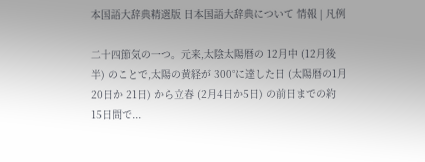本国語大辞典精選版 日本国語大辞典について 情報 | 凡例

二十四節気の一つ。元来,太陰太陽暦の 12月中 (12月後半) のことで,太陽の黄経が 300°に達した日 (太陽暦の1月 20日か 21日) から立春 (2月4日か5日) の前日までの約 15日間で...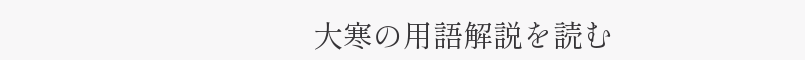大寒の用語解説を読む